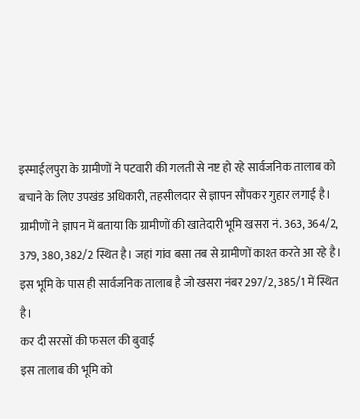इस्माईलपुरा के ग्रामीणों ने पटवारी की गलती से नष्ट हो रहे सार्वजनिक तालाब को बचाने के लिए उपखंड अधिकारी, तहसीलदार से ज्ञापन सौंपकर गुहार लगाई है। ग्रामीणों ने ज्ञापन में बताया कि ग्रामीणों की खातेदारी भूमि खसरा नं. 363, 364/2, 379, 380, 382/2 स्थित है। जहां गांव बसा तब से ग्रामीणों काश्त करते आ रहे है। इस भूमि के पास ही सार्वजनिक तालाब है जो खसरा नंबर 297/2, 385/1 में स्थित है।
कर दी सरसों की फसल की बुवाई
इस तालाब की भूमि को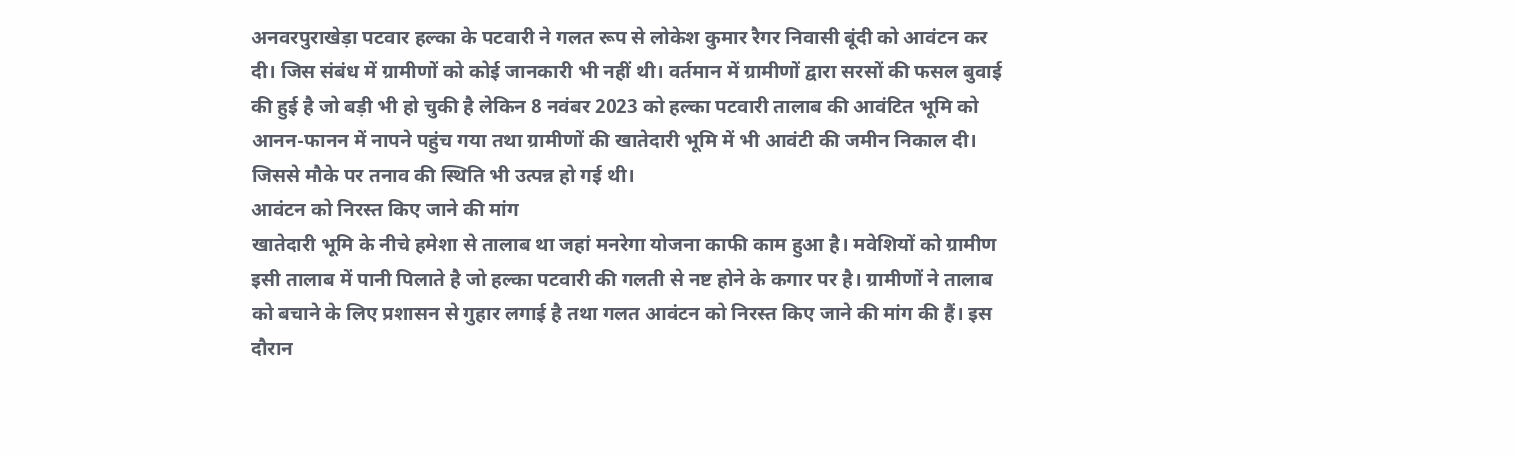अनवरपुराखेड़ा पटवार हल्का के पटवारी ने गलत रूप से लोकेश कुमार रैगर निवासी बूंदी को आवंटन कर दी। जिस संबंध में ग्रामीणों को कोई जानकारी भी नहीं थी। वर्तमान में ग्रामीणों द्वारा सरसों की फसल बुवाई की हुई है जो बड़ी भी हो चुकी है लेकिन 8 नवंबर 2023 को हल्का पटवारी तालाब की आवंटित भूमि को आनन-फानन में नापने पहुंच गया तथा ग्रामीणों की खातेदारी भूमि में भी आवंटी की जमीन निकाल दी। जिससे मौके पर तनाव की स्थिति भी उत्पन्न हो गई थी।
आवंटन को निरस्त किए जाने की मांग
खातेदारी भूमि के नीचे हमेशा से तालाब था जहां मनरेगा योजना काफी काम हुआ है। मवेशियों को ग्रामीण इसी तालाब में पानी पिलाते है जो हल्का पटवारी की गलती से नष्ट होने के कगार पर है। ग्रामीणों ने तालाब को बचाने के लिए प्रशासन से गुहार लगाई है तथा गलत आवंटन को निरस्त किए जाने की मांग की हैं। इस दौरान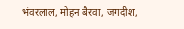भंवरलाल, मोहन बैरवा, जगदीश,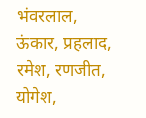भंवरलाल, ऊंकार, प्रहलाद, रमेश, रणजीत, योगेश,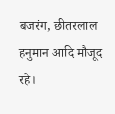बजरंग, छीतरलाल हनुमान आदि मौजूद रहे।